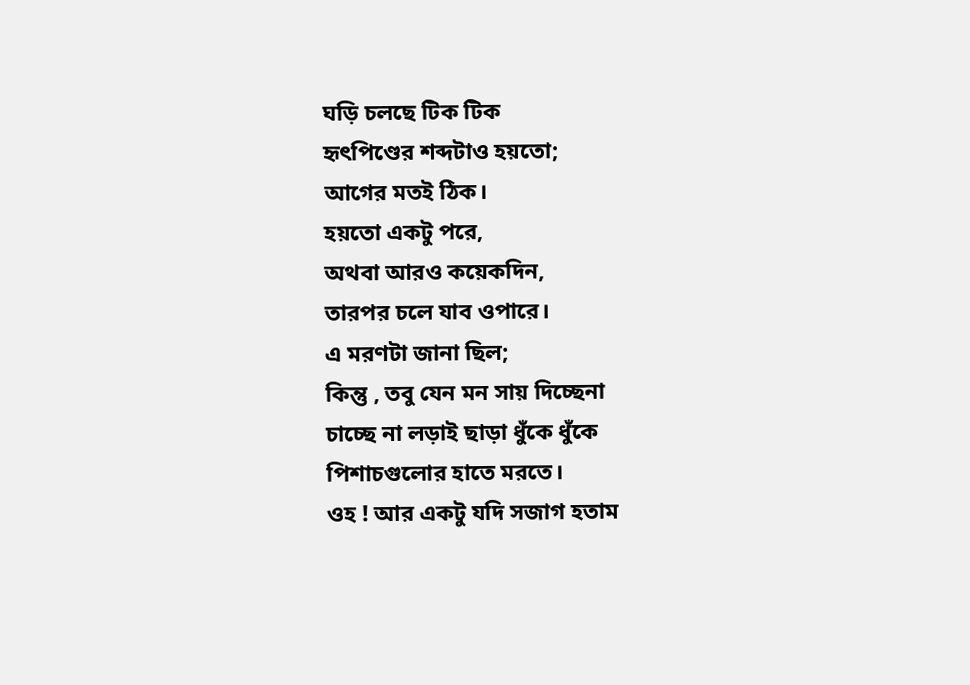ঘড়ি চলছে টিক টিক
হৃৎপিণ্ডের শব্দটাও হয়তো;
আগের মতই ঠিক।
হয়তো একটু পরে,
অথবা আরও কয়েকদিন,
তারপর চলে যাব ওপারে।
এ মরণটা জানা ছিল;
কিন্তু , তবু যেন মন সায় দিচ্ছেনা
চাচ্ছে না লড়াই ছাড়া ধুঁকে ধুঁকে
পিশাচগুলোর হাতে মরতে।
ওহ ! আর একটু যদি সজাগ হতাম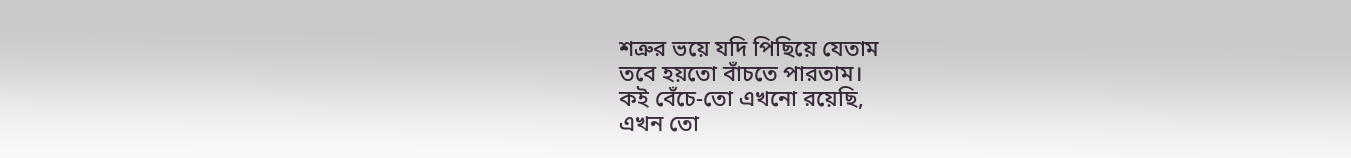শত্রুর ভয়ে যদি পিছিয়ে যেতাম
তবে হয়তো বাঁচতে পারতাম।
কই বেঁচে-তো এখনো রয়েছি,
এখন তো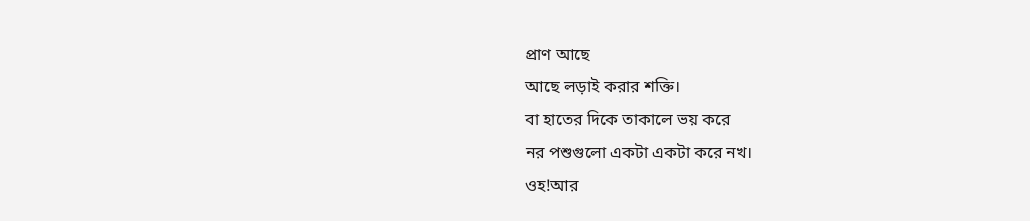প্রাণ আছে
আছে লড়াই করার শক্তি।
বা হাতের দিকে তাকালে ভয় করে
নর পশুগুলো একটা একটা করে নখ।
ওহ!আর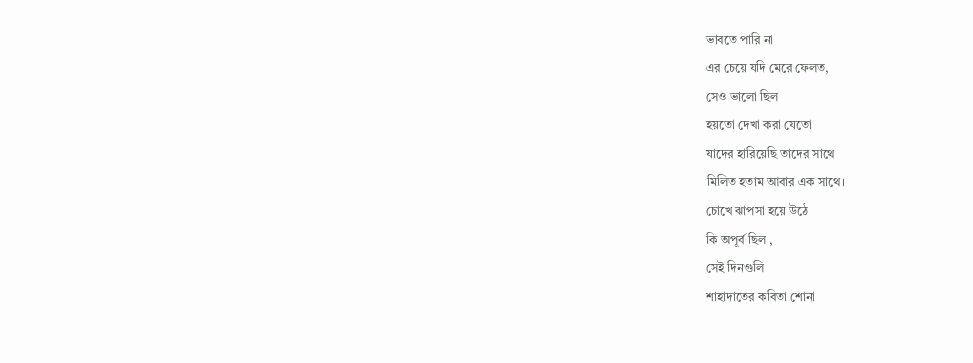ভাবতে পারি না
এর চেয়ে যদি মেরে ফেলত,
সেও ভালো ছিল
হয়তো দেখা করা যেতো
যাদের হারিয়েছি তাদের সাথে
মিলিত হতাম আবার এক সাথে।
চোখে ঝাপসা হয়ে উঠে
কি অপূর্ব ছিল ,
সেই দিনগুলি
শাহাদাতের কবিতা শোনা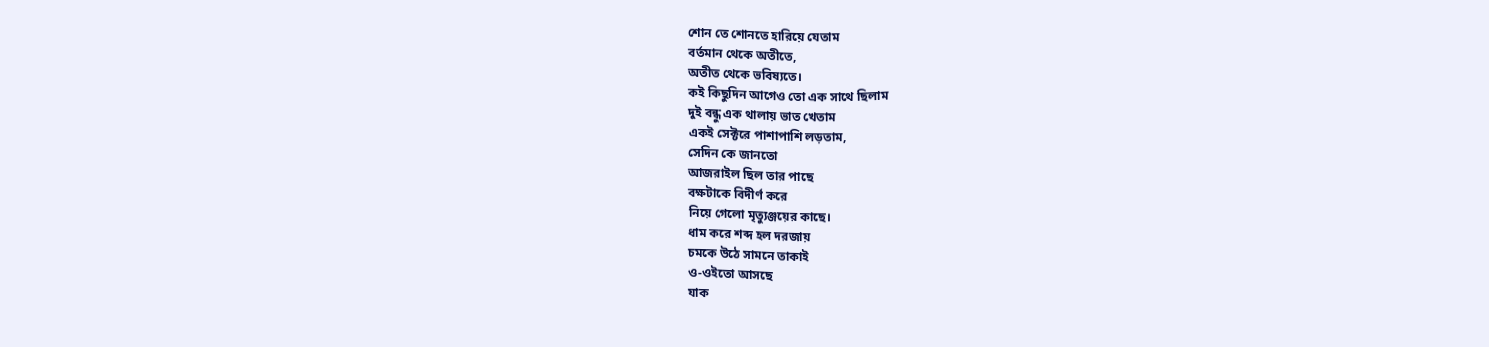শোন তে শোনতে হারিয়ে যেতাম
বর্তমান থেকে অতীতে,
অতীত থেকে ভবিষ্যতে।
কই কিছুদিন আগেও তো এক সাথে ছিলাম
দুই বন্ধু এক থালায় ভাত খেতাম
একই সেক্টরে পাশাপাশি লড়তাম,
সেদিন কে জানতো
আজরাইল ছিল তার পাছে
বক্ষটাকে বিদীর্ণ করে
নিয়ে গেলো মৃত্যুঞ্জয়ের কাছে।
ধাম করে শব্দ হল দরজায়
চমকে উঠে সামনে তাকাই
ও-ওইতো আসছে
যাক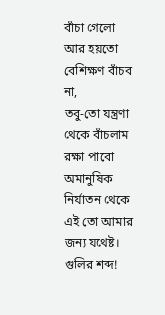বাঁচা গেলো
আর হয়তো বেশিক্ষণ বাঁচব না,
তবু-তো যন্ত্রণা থেকে বাঁচলাম
রক্ষা পাবো অমানুষিক নির্যাতন থেকে
এই তো আমার জন্য যথেষ্ট।
গুলির শব্দ!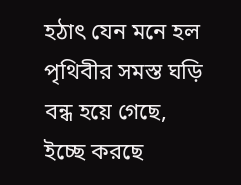হঠাৎ যেন মনে হল
পৃথিবীর সমস্ত ঘড়ি বন্ধ হয়ে গেছে,
ইচ্ছে করছে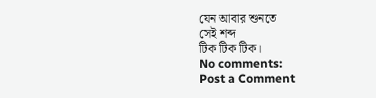যেন আবার শুনতে
সেই শব্দ
টিক টিক টিক।
No comments:
Post a Comment